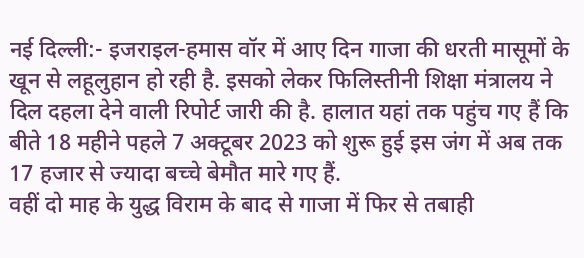नई दिल्ली:- इजराइल-हमास वॉर में आए दिन गाजा की धरती मासूमों के खून से लहूलुहान हो रही है. इसको लेकर फिलिस्तीनी शिक्षा मंत्रालय ने दिल दहला देने वाली रिपोर्ट जारी की है. हालात यहां तक पहुंच गए हैं कि बीते 18 महीने पहले 7 अक्टूबर 2023 को शुरू हुई इस जंग में अब तक 17 हजार से ज्यादा बच्चे बेमौत मारे गए हैं.
वहीं दो माह के युद्ध विराम के बाद से गाजा में फिर से तबाही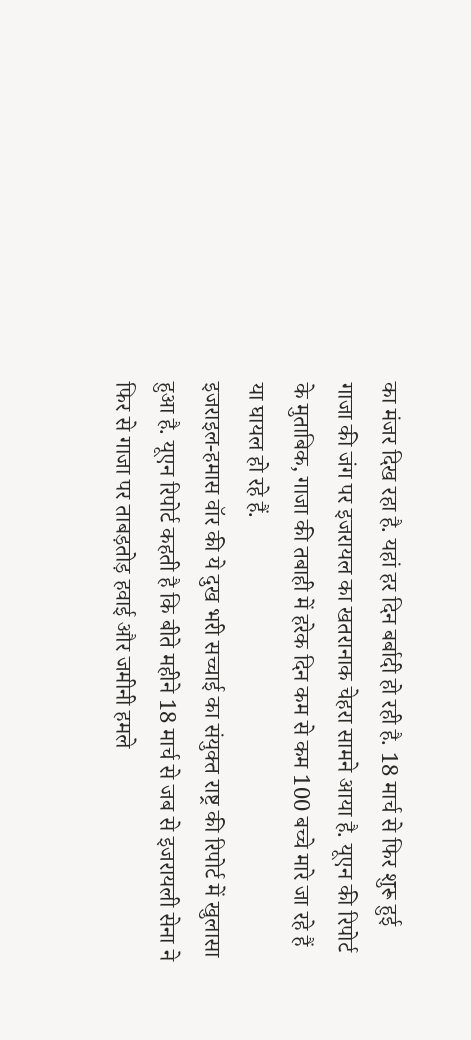का मंजर दिख रहा है. यहां हर दिन बर्बादी हो रही है. 18 मार्च से फिर शुरू हुई गाजा की जंग पर इजरायल का खतरानाक चेहरा सामने आया है. यूएन की रिपोर्ट के मुताबिक, गाजा की तबाही में हरेक दिन कम से कम 100 बच्चे मारे जा रहे हैं या घायल हो रहे हैं.
इजराइल-हमास वॉर की ये दुख भरी सच्चाई का संयुक्त राष्ट्र की रिपोर्ट में खुलासा हुआ है. यूएन रिपोर्ट कहती है कि बीते महीने 18 मार्च से जब से इजरायली सेना ने फिर से गाजा पर ताबड़तोड़ हवाई और जमीनी हमले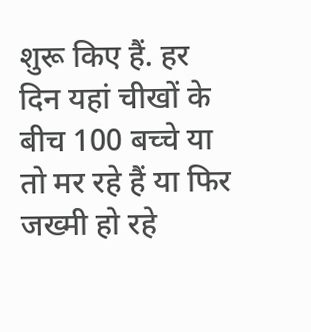शुरू किए हैं. हर दिन यहां चीखों के बीच 100 बच्चे या तो मर रहे हैं या फिर जख्मी हो रहे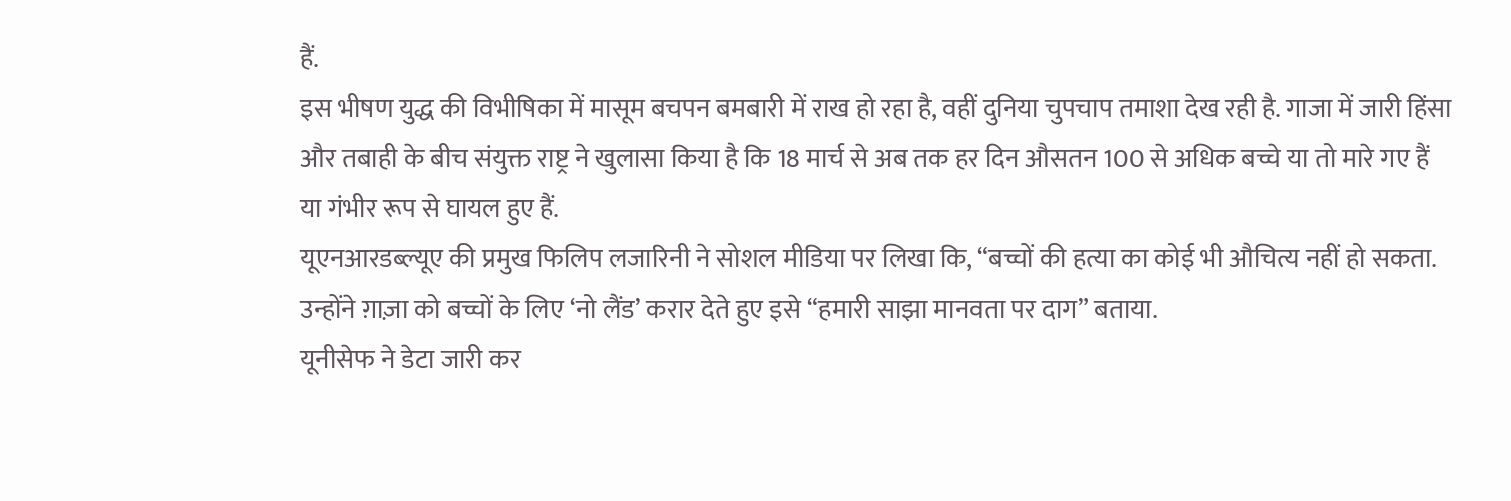हैं.
इस भीषण युद्ध की विभीषिका में मासूम बचपन बमबारी में राख हो रहा है, वहीं दुनिया चुपचाप तमाशा देख रही है. गाजा में जारी हिंसा और तबाही के बीच संयुक्त राष्ट्र ने खुलासा किया है कि 18 मार्च से अब तक हर दिन औसतन 100 से अधिक बच्चे या तो मारे गए हैं या गंभीर रूप से घायल हुए हैं.
यूएनआरडब्ल्यूए की प्रमुख फिलिप लजारिनी ने सोशल मीडिया पर लिखा कि, “बच्चों की हत्या का कोई भी औचित्य नहीं हो सकता. उन्होंने ग़ाज़ा को बच्चों के लिए ‘नो लैंड’ करार देते हुए इसे “हमारी साझा मानवता पर दाग” बताया.
यूनीसेफ ने डेटा जारी कर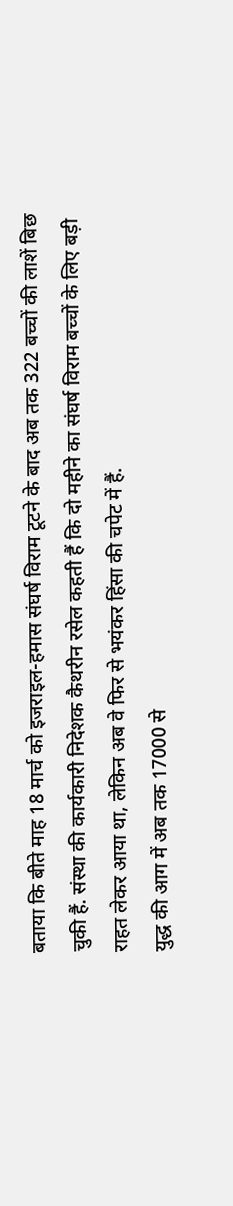बताया कि बीते माह 18 मार्च को इजराइल-हमास संघर्ष विराम टूटने के बाद अब तक 322 बच्चों की लाशें बिछ चुकी हैं. संस्था की कार्यकारी निदेशक कैथरीन रसेल कहती हैं कि दो महीने का संघर्ष विराम बच्चों के लिए बड़ी राहत लेकर आया था, लेकिन अब वे फिर से भयंकर हिंसा की चपेट में हैं.
युद्ध की आग में अब तक 17000 से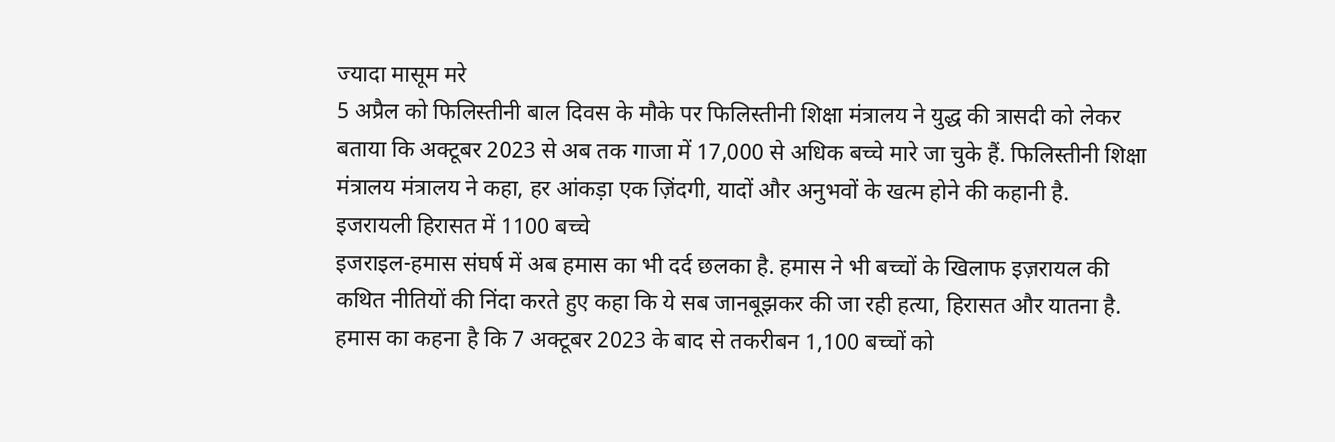ज्यादा मासूम मरे
5 अप्रैल को फिलिस्तीनी बाल दिवस के मौके पर फिलिस्तीनी शिक्षा मंत्रालय ने युद्ध की त्रासदी को लेकर बताया कि अक्टूबर 2023 से अब तक गाजा में 17,000 से अधिक बच्चे मारे जा चुके हैं. फिलिस्तीनी शिक्षा मंत्रालय मंत्रालय ने कहा, हर आंकड़ा एक ज़िंदगी, यादों और अनुभवों के खत्म होने की कहानी है.
इजरायली हिरासत में 1100 बच्चे
इजराइल-हमास संघर्ष में अब हमास का भी दर्द छलका है. हमास ने भी बच्चों के खिलाफ इज़रायल की कथित नीतियों की निंदा करते हुए कहा कि ये सब जानबूझकर की जा रही हत्या, हिरासत और यातना है. हमास का कहना है कि 7 अक्टूबर 2023 के बाद से तकरीबन 1,100 बच्चों को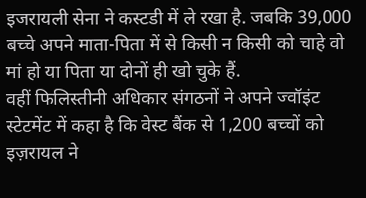इजरायली सेना ने कस्टडी में ले रखा है. जबकि 39,000 बच्चे अपने माता-पिता में से किसी न किसी को चाहे वो मां हो या पिता या दोनों ही खो चुके हैं.
वहीं फिलिस्तीनी अधिकार संगठनों ने अपने ज्वॉइंट स्टेटमेंट में कहा है कि वेस्ट बैंक से 1,200 बच्चों को इज़रायल ने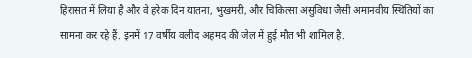हिरासत में लिया है और वे हरेक दिन यातना, भुखमरी, और चिकित्सा असुविधा जैसी अमानवीय स्थितियों का सामना कर रहे हैं. इनमें 17 वर्षीय वलीद अहमद की जेल में हुई मौत भी शामिल है.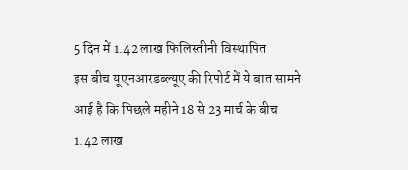5 दिन में 1.42 लाख फिलिस्तीनी विस्थापित
इस बीच यूएनआरडब्ल्यूए की रिपोर्ट में ये बात सामने आई है कि पिछले महीने 18 से 23 मार्च के बीच 1.42 लाख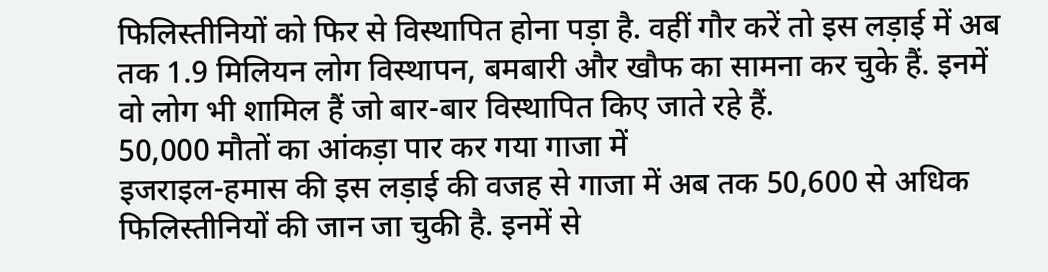फिलिस्तीनियों को फिर से विस्थापित होना पड़ा है. वहीं गौर करें तो इस लड़ाई में अब तक 1.9 मिलियन लोग विस्थापन, बमबारी और खौफ का सामना कर चुके हैं. इनमें वो लोग भी शामिल हैं जो बार-बार विस्थापित किए जाते रहे हैं.
50,000 मौतों का आंकड़ा पार कर गया गाजा में
इजराइल-हमास की इस लड़ाई की वजह से गाजा में अब तक 50,600 से अधिक फिलिस्तीनियों की जान जा चुकी है. इनमें से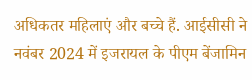अधिकतर महिलाएं और बच्चे हैं. आईसीसी ने नवंबर 2024 में इजरायल के पीएम बेंजामिन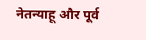नेतन्याहू और पूर्व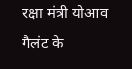रक्षा मंत्री योआव गैलंट के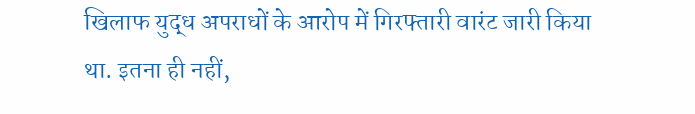खिलाफ युद्ध अपराधों के आरोप में गिरफ्तारी वारंट जारी किया था. इतना ही नहीं,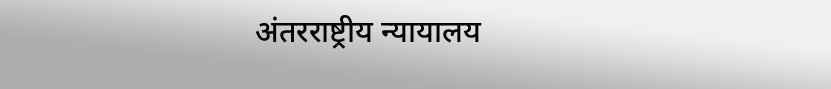अंतरराष्ट्रीय न्यायालय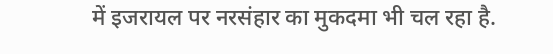में इजरायल पर नरसंहार का मुकदमा भी चल रहा है.